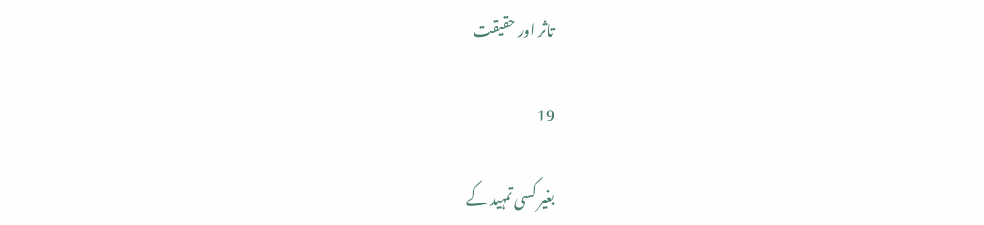تاثر اور حقیقت

19

بغیر کسی تمہید کے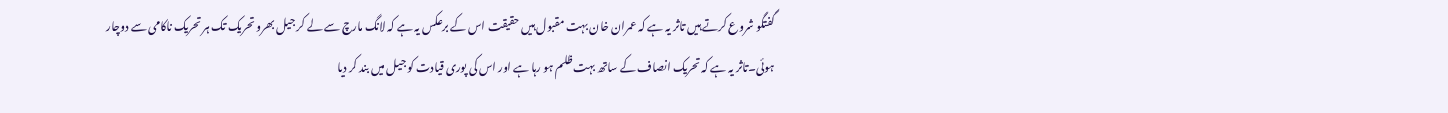گفتگو شروع کرتے ہیں تاثر یہ ہے کہ عمران خان بہت مقبول ہیں حقیقت اس کے برعکس یہ ہے کہ لانگ مارچ سے لے کر جیل بھرو تحریک تک ہر تحریک ناکامی سے دوچار ہوئی۔تاثر یہ ہے کہ تحریک انصاف کے ساتھ بہت ظلم ہو رہا ہے اور اس کی پوری قیادت کو جیل میں بند کر دیا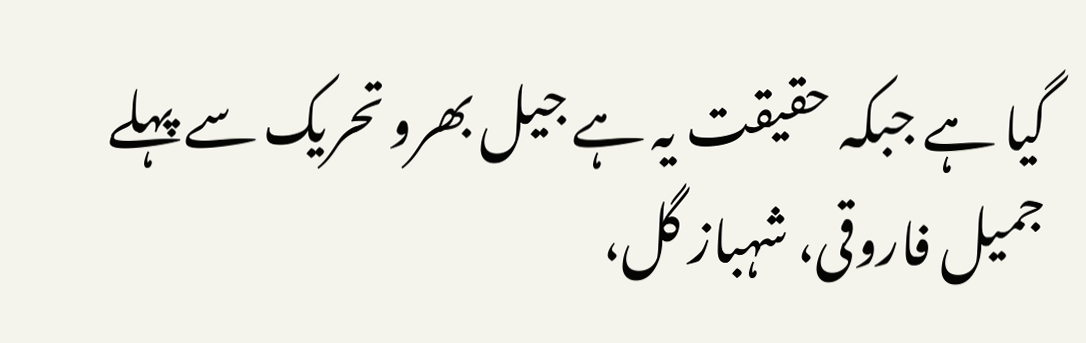گیا ہے جبکہ حقیقت یہ ہے جیل بھرو تحریک سے پہلے جمیل فاروقی، شہباز گل،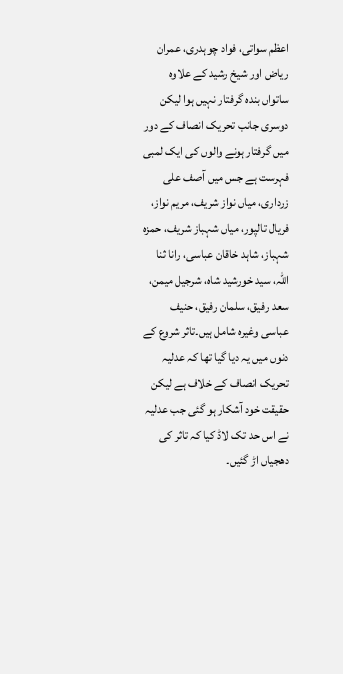اعظم سواتی، فواد چوہدری، عمران ریاض اور شیخ رشید کے علاوہ ساتواں بندہ گرفتار نہیں ہوا لیکن دوسری جانب تحریک انصاف کے دور میں گرفتار ہونے والوں کی ایک لمبی فہرست ہے جس میں آصف علی زرداری، میاں نواز شریف، مریم نواز، فریال تالپور، میاں شہباز شریف، حمزہ شہباز، شاہد خاقان عباسی، رانا ثنا اللہ، سید خورشید شاہ، شرجیل میمن، سعد رفیق، سلمان رفیق، حنیف عباسی وغیرہ شامل ہیں۔تاثر شروع کے دنوں میں یہ دیا گیا تھا کہ عدلیہ تحریک انصاف کے خلاف ہے لیکن حقیقت خود آشکار ہو گئی جب عدلیہ نے اس حد تک لاڈ کیا کہ تاثر کی دھجیاں اڑ گئیں۔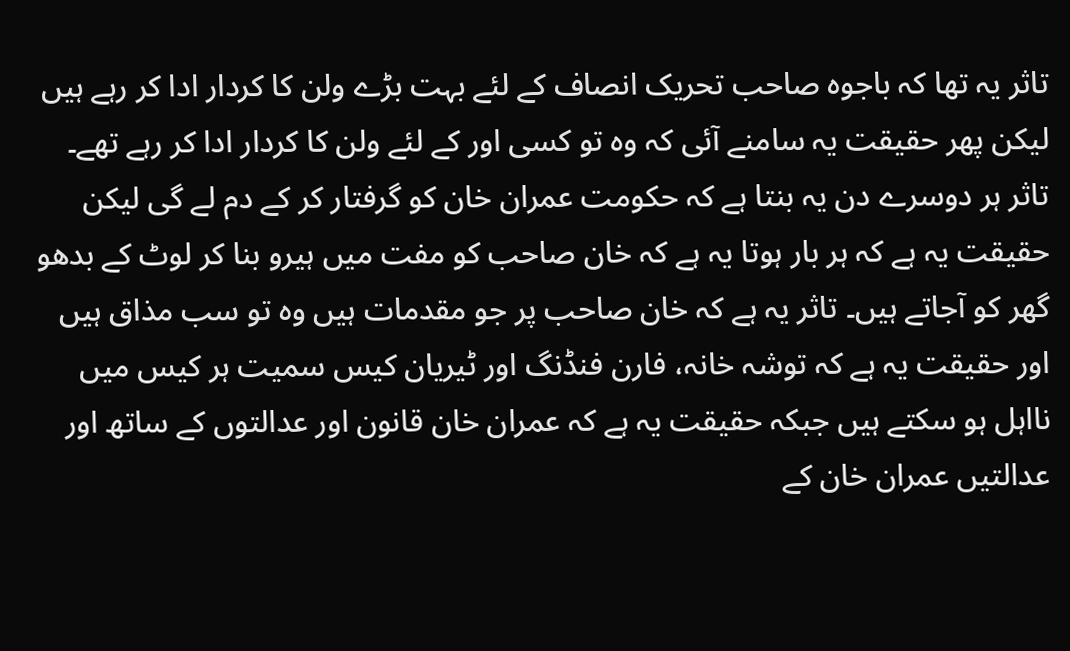تاثر یہ تھا کہ باجوہ صاحب تحریک انصاف کے لئے بہت بڑے ولن کا کردار ادا کر رہے ہیں لیکن پھر حقیقت یہ سامنے آئی کہ وہ تو کسی اور کے لئے ولن کا کردار ادا کر رہے تھے۔ تاثر ہر دوسرے دن یہ بنتا ہے کہ حکومت عمران خان کو گرفتار کر کے دم لے گی لیکن حقیقت یہ ہے کہ ہر بار ہوتا یہ ہے کہ خان صاحب کو مفت میں ہیرو بنا کر لوٹ کے بدھو گھر کو آجاتے ہیں۔ تاثر یہ ہے کہ خان صاحب پر جو مقدمات ہیں وہ تو سب مذاق ہیں اور حقیقت یہ ہے کہ توشہ خانہ، فارن فنڈنگ اور ٹیریان کیس سمیت ہر کیس میں نااہل ہو سکتے ہیں جبکہ حقیقت یہ ہے کہ عمران خان قانون اور عدالتوں کے ساتھ اور عدالتیں عمران خان کے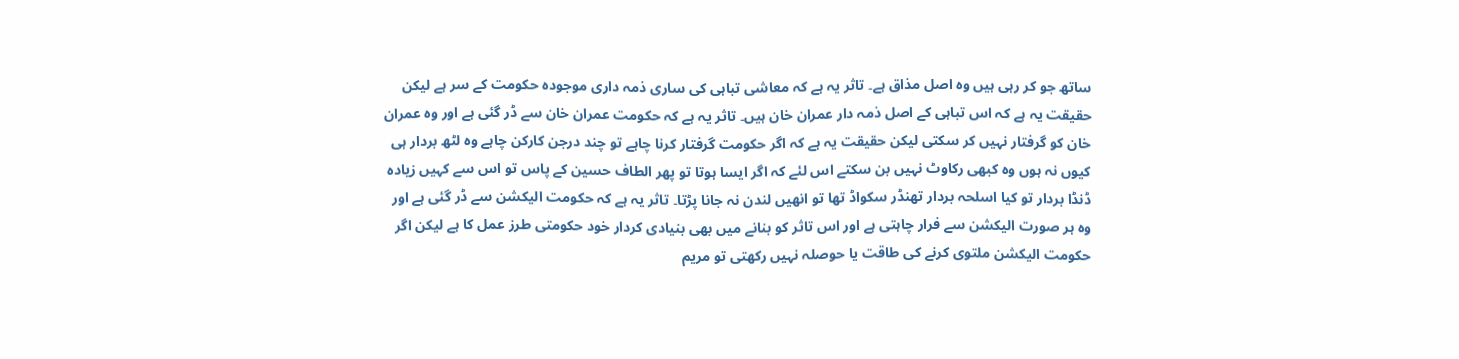ساتھ جو کر رہی ہیں وہ اصل مذاق ہے۔ تاثر یہ ہے کہ معاشی تباہی کی ساری ذمہ داری موجودہ حکومت کے سر ہے لیکن حقیقت یہ ہے کہ اس تباہی کے اصل ذمہ دار عمران خان ہیں۔ تاثر یہ ہے کہ حکومت عمران خان سے ڈر گئی ہے اور وہ عمران خان کو گرفتار نہیں کر سکتی لیکن حقیقت یہ ہے کہ اگر حکومت گرفتار کرنا چاہے تو چند درجن کارکن چاہے وہ لٹھ بردار ہی کیوں نہ ہوں وہ کبھی رکاوٹ نہیں بن سکتے اس لئے کہ اگر ایسا ہوتا تو پھر الطاف حسین کے پاس تو اس سے کہیں زیادہ ڈنڈا بردار تو کیا اسلحہ بردار تھنڈر سکواڈ تھا تو انھیں لندن نہ جانا پڑتا۔ تاثر یہ ہے کہ حکومت الیکشن سے ڈر گئی ہے اور وہ ہر صورت الیکشن سے فرار چاہتی ہے اور اس تاثر کو بنانے میں بھی بنیادی کردار خود حکومتی طرز عمل کا ہے لیکن اگر حکومت الیکشن ملتوی کرنے کی طاقت یا حوصلہ نہیں رکھتی تو مریم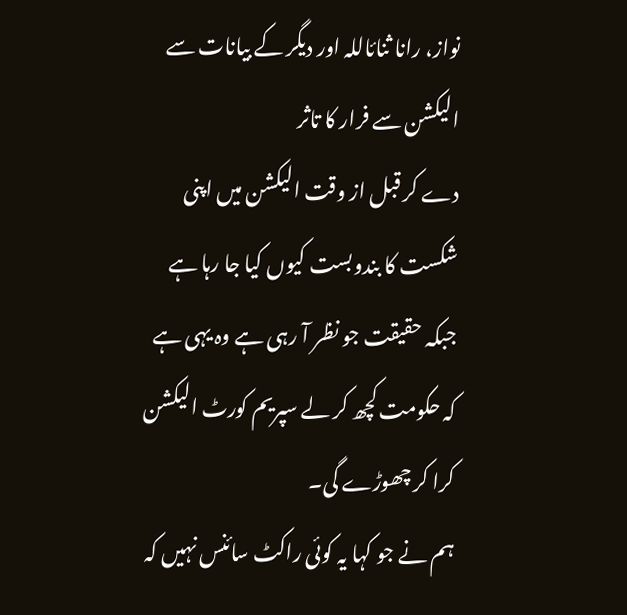نواز، رانا ثنائاللہ اور دیگر کے بیانات سے الیکشن سے فرار کا تاثر
دے کر قبل از وقت الیکشن میں اپنی شکست کا بندوبست کیوں کیا جا رہا ہے جبکہ حقیقت جو نظر آ رہی ہے وہ یہی ہے کہ حکومت کچھ کر لے سپریم کورٹ الیکشن کرا کر چھوڑے گی۔
ہم نے جو کہا یہ کوئی راکٹ سائنس نہیں کہ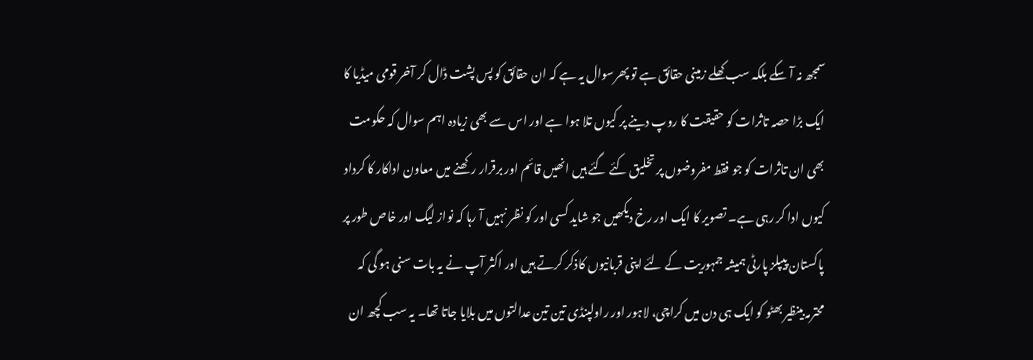سمجھ نہ آ سکے بلکہ سب کھلے زمینی حقائق ہے تو پھرسوال یہ ہے کہ ان حقائق کو پس پشت ڈال کر آخر قومی میڈیا کا ایک بڑا حصہ تاثرات کو حقیقت کا روپ دینے پر کیوں تلا ہوا ہے اور اس سے بھی زیادہ اہم سوال کہ حکومت بھی ان تاثرات کو جو فقط مفروضوں پر تخلیق کئے گئے ہیں انھیں قائم اور برقرار رکھنے میں معاون اداکار کا کرداد کیوں ادا کر رہی ہے۔ تصویر کا ایک اور رخ دیکھیں جو شاید کسی اور کو نظر نہیں آ رہا کہ نواز لیگ اور خاص طور پر پاکستان پیپلز پارٹی ہمیشہ جمہوریت کے لئے اپنی قربانیوں کاذکر کرتے ہیں اور اکثر آپ نے یہ بات سنی ہو گی کہ محترمہ بینظیر بھٹو کو ایک ہی دن میں کراچی، لاہور اور راولپنڈی تین تین عدالتوں میں بلایا جاتا تھا۔ یہ سب کچھ ان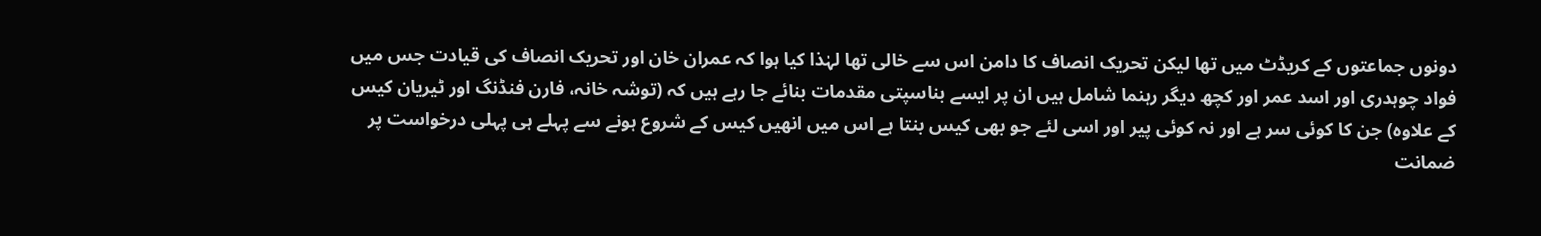دونوں جماعتوں کے کریڈٹ میں تھا لیکن تحریک انصاف کا دامن اس سے خالی تھا لہٰذا کیا ہوا کہ عمران خان اور تحریک انصاف کی قیادت جس میں فواد چوہدری اور اسد عمر اور کچھ دیگر رہنما شامل ہیں ان پر ایسے بناسپتی مقدمات بنائے جا رہے ہیں کہ (توشہ خانہ، فارن فنڈنگ اور ٹیریان کیس کے علاوہ) جن کا کوئی سر ہے اور نہ کوئی پیر اور اسی لئے جو بھی کیس بنتا ہے اس میں انھیں کیس کے شروع ہونے سے پہلے ہی پہلی درخواست پر ضمانت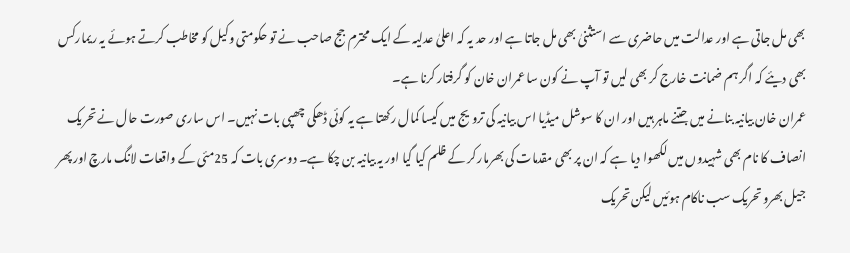بھی مل جاتی ہے اور عدالت میں حاضری سے استثنیٰ بھی مل جاتا ہے اور حد یہ کہ اعلیٰ عدلیہ کے ایک محترم جج صاحب نے تو حکومتی وکیل کو مخاطب کرتے ہوئے یہ ریمارکس بھی دیئے کہ اگر ہم ضمانت خارج کر بھی لیں تو آپ نے کون سا عمران خان کو گرفتار کرنا ہے۔
عمران خان بیانیہ بنانے میں جتنے ماہر ہیں اور ان کا سوشل میڈیا اس بیانیہ کی ترویج میں کیسا کمال رکھتا ہے یہ کوئی ڈھکی چھپی بات نہیں۔ اس ساری صورت حال نے تحریک انصاف کا نام بھی شہیدوں میں لکھوا دیا ہے کہ ان پر بھی مقدمات کی بھرمار کر کے ظلم کیا گیا اور یہ بیانیہ بن چکا ہے۔ دوسری بات کہ 25مئی کے واقعات لانگ مارچ اور پھر جیل بھرو تحریک سب ناکام ہوئیں لیکن تحریک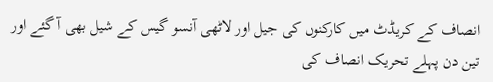انصاف کے کریڈٹ میں کارکنوں کی جیل اور لاٹھی آنسو گیس کے شیل بھی آ گئے اور تین دن پہلے تحریک انصاف کی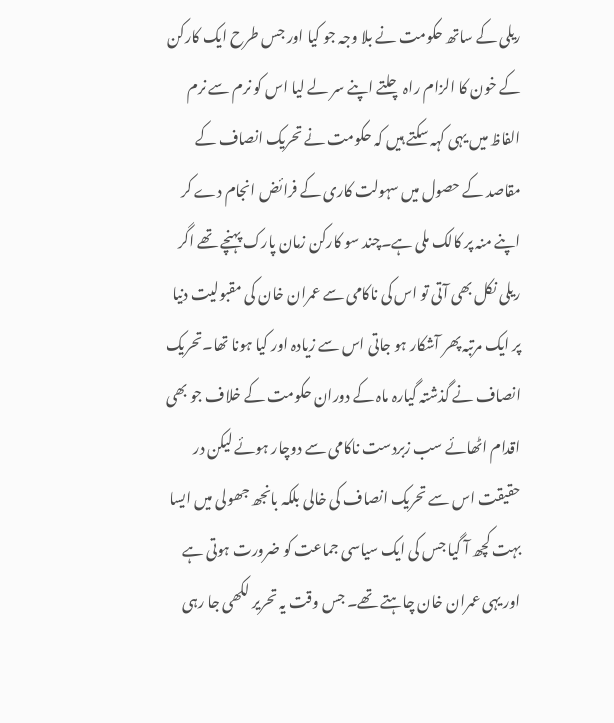ریلی کے ساتھ حکومت نے بلا وجہ جو کیا اور جس طرح ایک کارکن کے خون کا الزام راہ چلتے اپنے سر لے لیا اس کو نرم سے نرم الفاظ میں یہی کہہ سکتے ہیں کہ حکومت نے تحریک انصاف کے مقاصد کے حصول میں سہولت کاری کے فرائض انجام دے کر اپنے منہ پر کالک ملی ہے۔چند سو کارکن زمان پارک پہنچے تھے اگر ریلی نکل بھی آتی تو اس کی ناکامی سے عمران خان کی مقبولیت دنیا پر ایک مرتبہ پھر آشکار ہو جاتی اس سے زیادہ اور کیا ہونا تھا۔تحریک انصاف نے گذشتہ گیارہ ماہ کے دوران حکومت کے خلاف جو بھی اقدام اٹھائے سب زبردست ناکامی سے دوچار ہوئے لیکن در حقیقت اس سے تحریک انصاف کی خالی بلکہ بانجھ جھولی میں ایسا بہت کچھ آ گیا جس کی ایک سیاسی جماعت کو ضرورت ہوتی ہے اور یہی عمران خان چاہتے تھے۔ جس وقت یہ تحریر لکھی جا رہی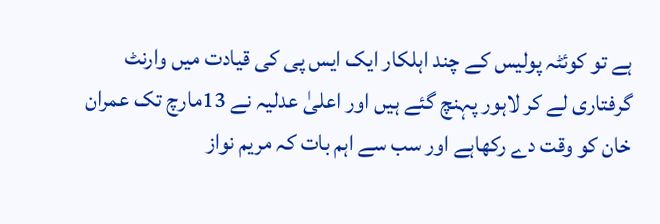ہے تو کوئٹہ پولیس کے چند اہلکار ایک ایس پی کی قیادت میں وارنٹ گرفتاری لے کر لاہور پہنچ گئے ہیں اور اعلیٰ عدلیہ نے 13مارچ تک عمران خان کو وقت دے رکھاہے اور سب سے اہم بات کہ مریم نواز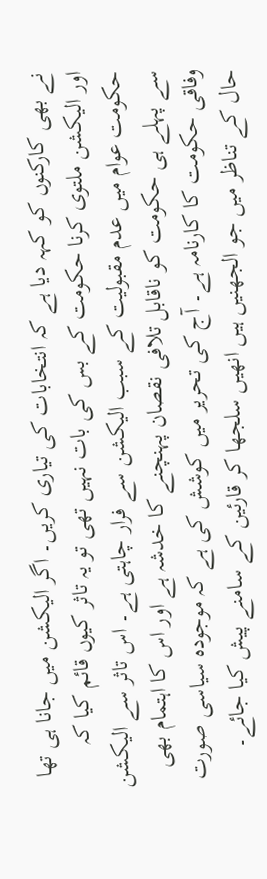نے بھی کارکنوں کو کہہ دیا ہے کہ انتخابات کی تیاری کریں۔ اگر الیکشن میں جانا ہی تھا اور الیکشن ملتوی کرنا حکومت کے بس کی بات نہیں تھی تو یہ تاثر کیوں قائم کیا کہ حکومت عوام میں عدم مقبولیت کے سبب الیکشن سے فرار چاہتی ہے۔ اس تاثر سے الیکشن سے پہلے ہی حکومت کو ناقابل تلافی نقصان پہنچنے کا خدشہ ہے اور اس کا اہتمام بھی وفاقی حکومت کا کارنامہ ہے۔ آج کی تحریر میں کوشش کی ہے کہ موجودہ سیاسی صورت حال کے تناظر میں جو الجھنیں ہیں انھیں سلجھا کر قارئین کے سامنے پیش کیا جائے۔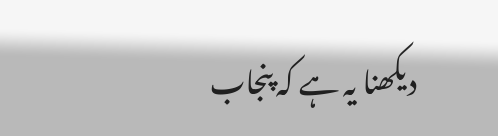دیکھنا یہ ہے کہ پنجاب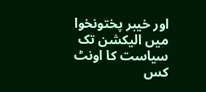اور خیبر پختونخوا میں الیکشن تک سیاست کا اونٹ کس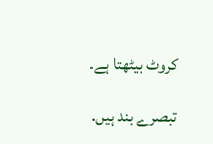کروٹ بیٹھتا ہے۔

تبصرے بند ہیں.